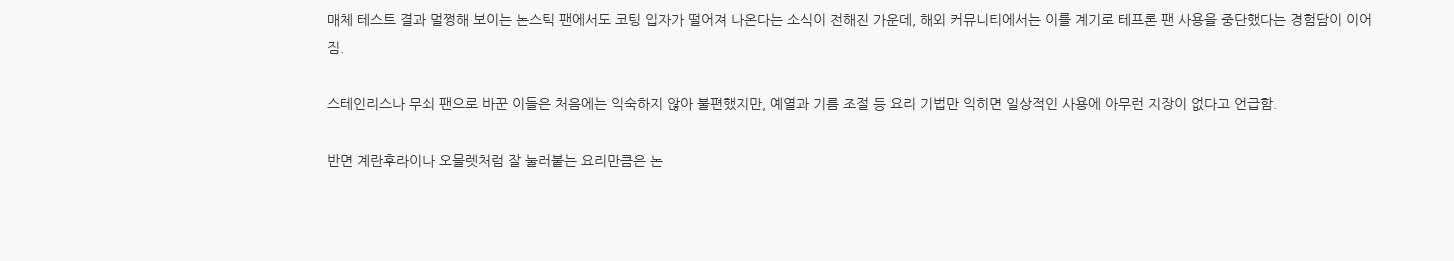매체 테스트 결과 멀쩡해 보이는 논스틱 팬에서도 코팅 입자가 떨어져 나온다는 소식이 전해진 가운데, 해외 커뮤니티에서는 이를 계기로 테프론 팬 사용을 중단했다는 경험담이 이어짐.

스테인리스나 무쇠 팬으로 바꾼 이들은 처음에는 익숙하지 않아 불편했지만, 예열과 기름 조절 등 요리 기법만 익히면 일상적인 사용에 아무런 지장이 없다고 언급함.

반면 계란후라이나 오믈렛처럼 잘 눌러붙는 요리만큼은 논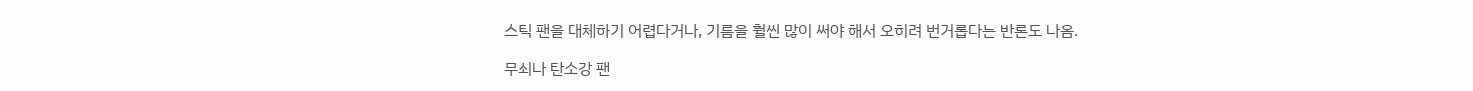스틱 팬을 대체하기 어렵다거나, 기름을 훨씬 많이 써야 해서 오히려 번거롭다는 반론도 나옴.

무쇠나 탄소강 팬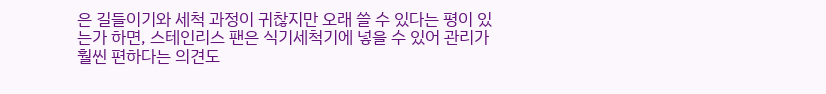은 길들이기와 세척 과정이 귀찮지만 오래 쓸 수 있다는 평이 있는가 하면, 스테인리스 팬은 식기세척기에 넣을 수 있어 관리가 훨씬 편하다는 의견도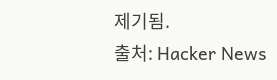제기됨.
출처: Hacker News